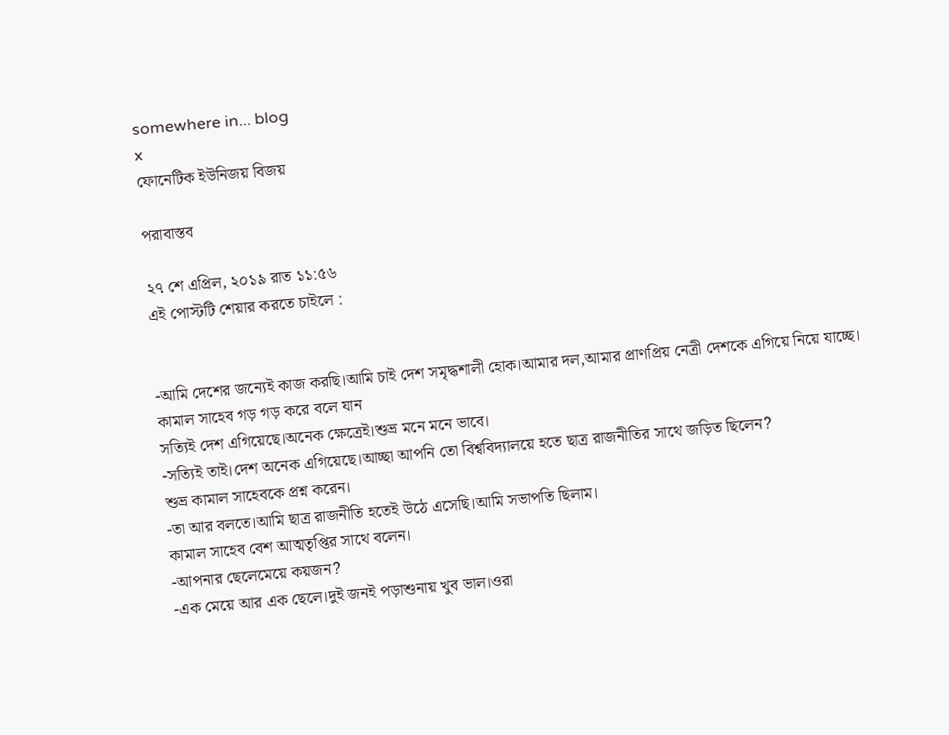somewhere in... blog
x
ফোনেটিক ইউনিজয় বিজয়

পরাবাস্তব

২৭ শে এপ্রিল, ২০১৯ রাত ১১:৫৬
এই পোস্টটি শেয়ার করতে চাইলে :


-আমি দেশের জন্যেই কাজ করছি।আমি চাই দেশ সমৃদ্ধশালী হোক।আমার দল,আমার প্রাণপ্রিয় নেত্রী দেশকে এগিয়ে নিয়ে যাচ্ছে।
কামাল সাহেব গড় গড় করে বলে যান
সত্যিই দেশ এগিয়েছে।অনেক ক্ষেত্রেই।শুভ্র মনে মনে ভাবে।
-সত্যিই তাই।দেশ অনেক এগিয়েছে।আচ্ছা আপনি তো বিশ্ববিদ্যালয়ে হতে ছাত্র রাজনীতির সাথে জড়িত ছিলেন?
শুভ্র কামাল সাহেবকে প্রশ্ন করেন।
-তা আর বলতে।আমি ছাত্র রাজনীতি হতেই উঠে এসেছি।আমি সভাপতি ছিলাম।
কামাল সাহেব বেশ আত্মতৃপ্তির সাথে বলেন।
-আপনার ছেলেমেয়ে কয়জন?
-এক মেয়ে আর এক ছেলে।দুই জনই পড়াশুনায় খুব ভাল।ওরা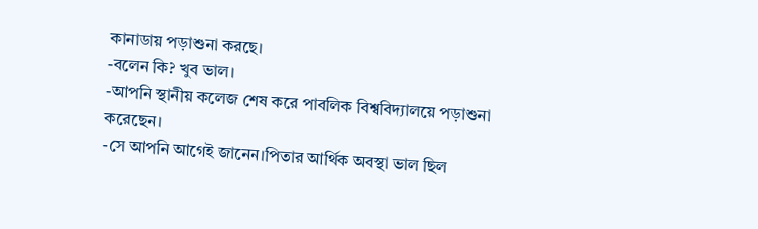কানাডায় পড়াশুনা করছে।
-বলেন কি? খুব ভাল।
-আপনি স্থানীয় কলেজ শেষ করে পাবলিক বিশ্ববিদ্যালয়ে পড়াশুনা করেছেন।
-সে আপনি আগেই জানেন।পিতার আর্থিক অবস্থা ভাল ছিল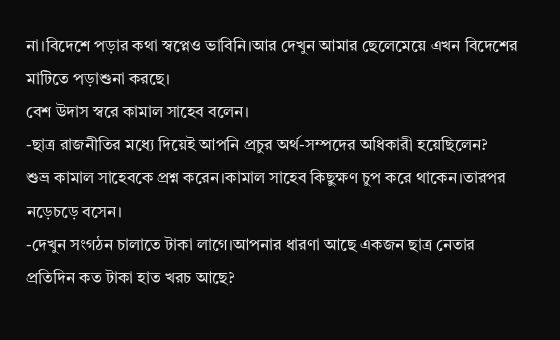না।বিদেশে পড়ার কথা স্বপ্নেও ভাবিনি।আর দেখুন আমার ছেলেমেয়ে এখন বিদেশের মাটিতে পড়াশুনা করছে।
বেশ উদাস স্বরে কামাল সাহেব বলেন।
-ছাত্র রাজনীতির মধ্যে দিয়েই আপনি প্রচুর অর্থ-সম্পদের অধিকারী হয়েছিলেন?
শুভ্র কামাল সাহেবকে প্রশ্ন করেন।কামাল সাহেব কিছুক্ষণ চুপ করে থাকেন।তারপর নড়েচড়ে বসেন।
-দেখুন সংগঠন চালাতে টাকা লাগে।আপনার ধারণা আছে একজন ছাত্র নেতার প্রতিদিন কত টাকা হাত খরচ আছে?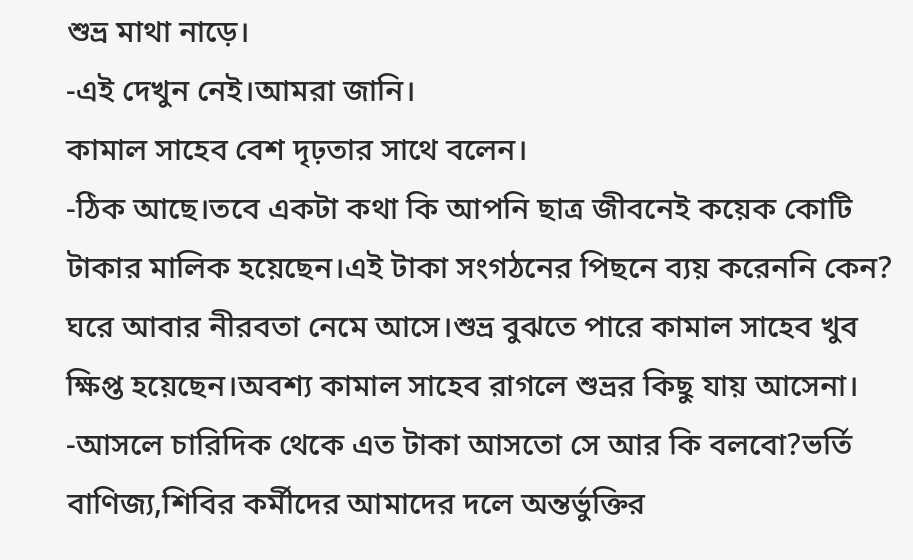শুভ্র মাথা নাড়ে।
-এই দেখুন নেই।আমরা জানি।
কামাল সাহেব বেশ দৃঢ়তার সাথে বলেন।
-ঠিক আছে।তবে একটা কথা কি আপনি ছাত্র জীবনেই কয়েক কোটি টাকার মালিক হয়েছেন।এই টাকা সংগঠনের পিছনে ব্যয় করেননি কেন?
ঘরে আবার নীরবতা নেমে আসে।শুভ্র বুঝতে পারে কামাল সাহেব খুব ক্ষিপ্ত হয়েছেন।অবশ্য কামাল সাহেব রাগলে শুভ্রর কিছু যায় আসেনা।
-আসলে চারিদিক থেকে এত টাকা আসতো সে আর কি বলবো?ভর্তি বাণিজ্য,শিবির কর্মীদের আমাদের দলে অন্তর্ভুক্তির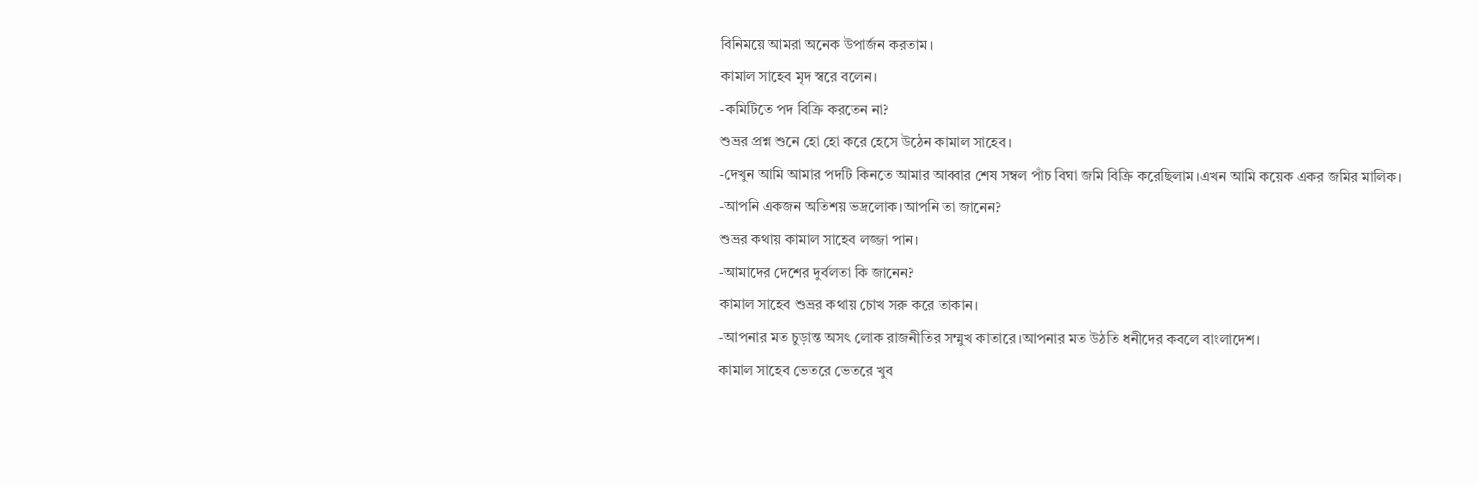বিনিময়ে আমরা অনেক উপার্জন করতাম।
কামাল সাহেব মৃদ স্বরে বলেন।
-কমিটিতে পদ বিক্রি করতেন না?
শুভ্রর প্রশ্ন শুনে হো হো করে হেসে উঠেন কামাল সাহেব।
-দেখুন আমি আমার পদটি কিনতে আমার আব্বার শেষ সম্বল পাঁচ বিঘা জমি বিক্রি করেছিলাম।এখন আমি কয়েক একর জমির মালিক।
-আপনি একজন অতিশয় ভদ্রলোক।আপনি তা জানেন?
শুভ্রর কথায় কামাল সাহেব লজ্জা পান।
-আমাদের দেশের দুর্বলতা কি জানেন?
কামাল সাহেব শুভ্রর কথায় চোখ সরু করে তাকান।
-আপনার মত চুড়ান্ত অসৎ লোক রাজনীতির সম্মুখ কাতারে।আপনার মত উঠতি ধনীদের কবলে বাংলাদেশ।
কামাল সাহেব ভেতরে ভেতরে খুব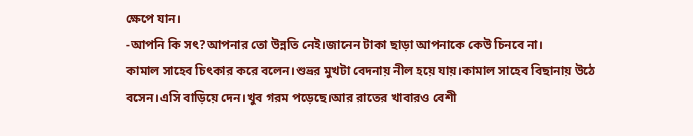ক্ষেপে যান।
-আপনি কি সৎ?আপনার তো উন্নতি নেই।জানেন টাকা ছাড়া আপনাকে কেউ চিনবে না।
কামাল সাহেব চিৎকার করে বলেন।শুভ্রর মুখটা বেদনায় নীল হয়ে যায়।কামাল সাহেব বিছানায় উঠে বসেন।এসি বাড়িয়ে দেন।খুব গরম পড়েছে।আর রাতের খাবারও বেশী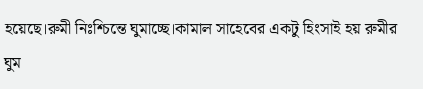হয়েছে।রুমী নিঃশ্চিন্তে ঘুমাচ্ছে।কামাল সাহেবের একটু হিংসাই হয় রুমীর ঘুম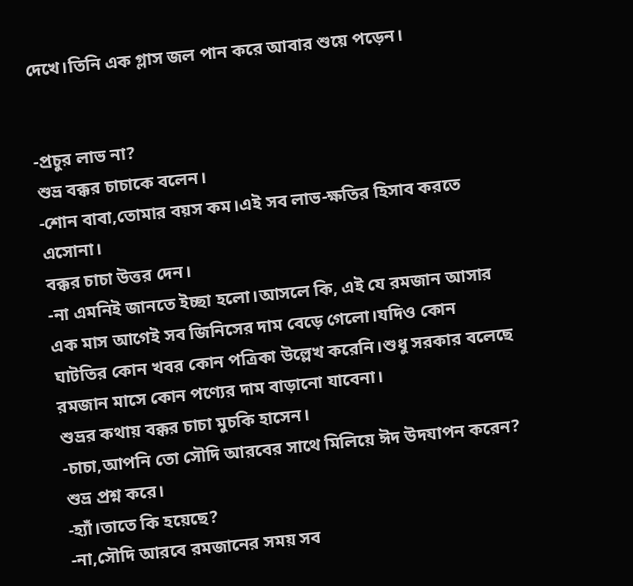দেখে।তিনি এক গ্লাস জল পান করে আবার শুয়ে পড়েন।


-প্রচুর লাভ না?
শুভ্র বক্কর চাচাকে বলেন।
-শোন বাবা,তোমার বয়স কম।এই সব লাভ-ক্ষতির হিসাব করতে এসোনা।
বক্কর চাচা উত্তর দেন।
-না এমনিই জানতে ইচ্ছা হলো।আসলে কি, এই যে রমজান আসার এক মাস আগেই সব জিনিসের দাম বেড়ে গেলো।যদিও কোন ঘাটতির কোন খবর কোন পত্রিকা উল্লেখ করেনি।শুধু সরকার বলেছে রমজান মাসে কোন পণ্যের দাম বাড়ানো যাবেনা।
শুভ্রর কথায় বক্কর চাচা মুচকি হাসেন।
-চাচা,আপনি তো সৌদি আরবের সাথে মিলিয়ে ঈদ উদযাপন করেন?
শুভ্র প্রশ্ন করে।
-হ্যাঁ।তাতে কি হয়েছে?
-না,সৌদি আরবে রমজানের সময় সব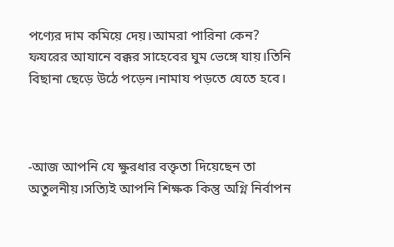পণ্যের দাম কমিয়ে দেয়।আমরা পারিনা কেন?
ফযরের আযানে বক্কর সাহেবের ঘুম ভেঙ্গে যায়।তিনি বিছানা ছেড়ে উঠে পড়েন।নামায পড়তে যেতে হবে।



-আজ আপনি যে ক্ষুরধার বক্তৃতা দিয়েছেন তা অতুলনীয়।সত্যিই আপনি শিক্ষক কিন্তু অগ্নি নির্বাপন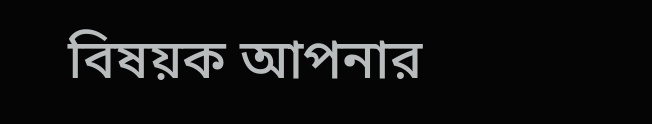বিষয়ক আপনার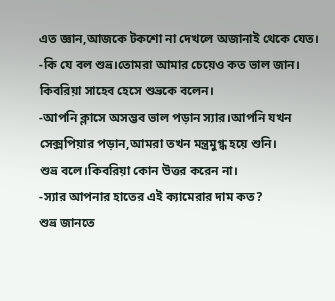এত জ্ঞান,আজকে টকশো না দেখলে অজানাই থেকে যেত।
-কি যে বল শুভ্র।তোমরা আমার চেয়েও কত ভাল জান।
কিবরিয়া সাহেব হেসে শুভ্রকে বলেন।
-আপনি ক্লাসে অসম্ভব ভাল পড়ান স্যার।আপনি যখন সেক্সপিয়ার পড়ান,আমরা তখন মন্ত্রমুগ্ধ হয়ে শুনি।
শুভ্র বলে।কিবরিয়া কোন উত্তর করেন না।
-স্যার আপনার হাতের এই ক্যামেরার দাম কত?
শুভ্র জানতে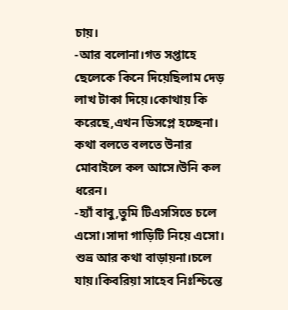চায়।
-আর বলোনা।গত সপ্তাহে ছেলেকে কিনে দিয়েছিলাম দেড় লাখ টাকা দিয়ে।কোথায় কি করেছে,এখন ডিসপ্লে হচ্ছেনা।
কথা বলতে বলতে উনার মোবাইলে কল আসে।উনি কল ধরেন।
-হ্যাঁ বাবু,তুমি টিএসসিতে চলে এসো।সাদা গাড়িটি নিয়ে এসো।
শুভ্র আর কথা বাড়ায়না।চলে যায়।কিবরিয়া সাহেব নিঃশ্চিন্তে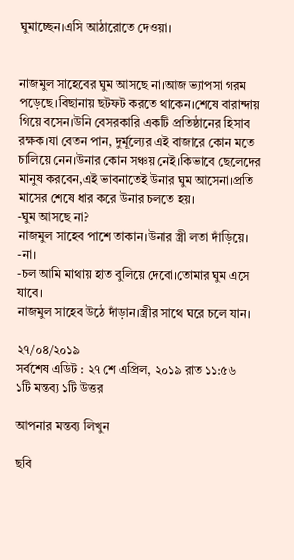ঘুমাচ্ছেন।এসি আঠারোতে দেওয়া।


নাজমুল সাহেবের ঘুম আসছে না।আজ ভ্যাপসা গরম পড়েছে।বিছানায় ছটফট করতে থাকেন।শেষে বারান্দায় গিয়ে বসেন।উনি বেসরকারি একটি প্রতিষ্ঠানের হিসাব রক্ষক।যা বেতন পান, দুর্মূল্যের এই বাজারে কোন মতে চালিয়ে নেন।উনার কোন সঞ্চয় নেই।কিভাবে ছেলেদের মানুষ করবেন,এই ভাবনাতেই উনার ঘুম আসেনা।প্রতি মাসের শেষে ধার করে উনার চলতে হয়।
-ঘুম আসছে না?
নাজমুল সাহেব পাশে তাকান।উনার স্ত্রী লতা দাঁড়িয়ে।
-না।
-চল আমি মাথায় হাত বুলিয়ে দেবো।তোমার ঘুম এসে যাবে।
নাজমুল সাহেব উঠে দাঁড়ান।স্ত্রীর সাথে ঘরে চলে যান।

২৭/০৪/২০১৯
সর্বশেষ এডিট : ২৭ শে এপ্রিল, ২০১৯ রাত ১১:৫৬
১টি মন্তব্য ১টি উত্তর

আপনার মন্তব্য লিখুন

ছবি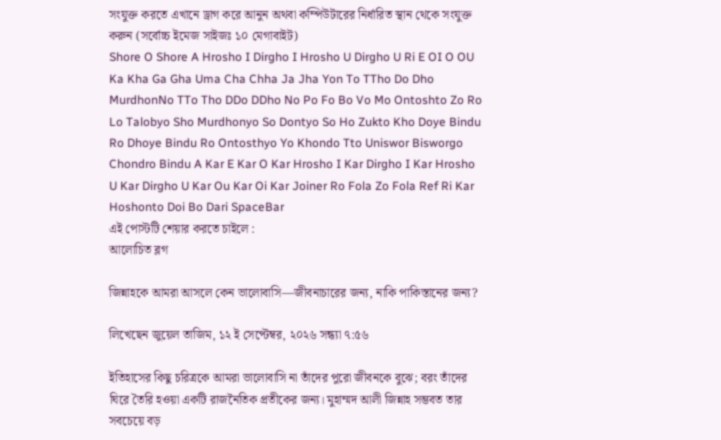সংযুক্ত করতে এখানে ড্রাগ করে আনুন অথবা কম্পিউটারের নির্ধারিত স্থান থেকে সংযুক্ত করুন (সর্বোচ্চ ইমেজ সাইজঃ ১০ মেগাবাইট)
Shore O Shore A Hrosho I Dirgho I Hrosho U Dirgho U Ri E OI O OU Ka Kha Ga Gha Uma Cha Chha Ja Jha Yon To TTho Do Dho MurdhonNo TTo Tho DDo DDho No Po Fo Bo Vo Mo Ontoshto Zo Ro Lo Talobyo Sho Murdhonyo So Dontyo So Ho Zukto Kho Doye Bindu Ro Dhoye Bindu Ro Ontosthyo Yo Khondo Tto Uniswor Bisworgo Chondro Bindu A Kar E Kar O Kar Hrosho I Kar Dirgho I Kar Hrosho U Kar Dirgho U Kar Ou Kar Oi Kar Joiner Ro Fola Zo Fola Ref Ri Kar Hoshonto Doi Bo Dari SpaceBar
এই পোস্টটি শেয়ার করতে চাইলে :
আলোচিত ব্লগ

জিন্নাহকে আমরা আসলে কেন ভালোবাসি—জীবনাচারের জন্য, নাকি পাকিস্তানের জন্য?

লিখেছেন জুয়েল তাজিম, ১২ ই সেপ্টেম্বর, ২০২৬ সন্ধ্যা ৭:৫৬

ইতিহাসের কিছু চরিত্রকে আমরা ভালোবাসি না তাঁদের পুরো জীবনকে বুঝে; বরং তাঁদের ঘিরে তৈরি হওয়া একটি রাজনৈতিক প্রতীকের জন্য। মুহাম্মদ আলী জিন্নাহ সম্ভবত তার সবচেয়ে বড়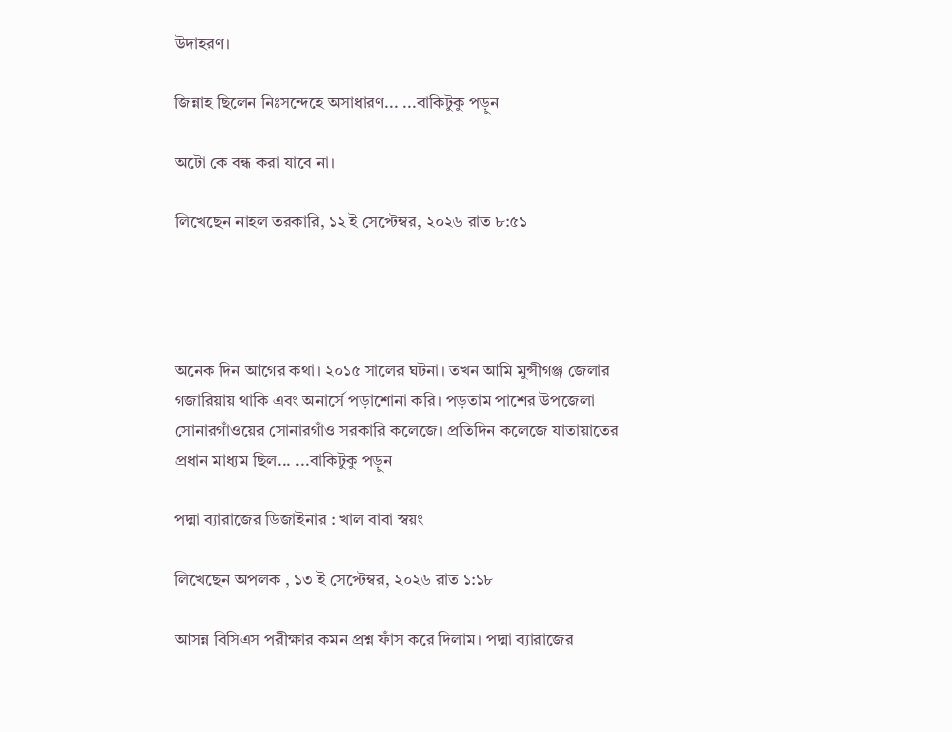উদাহরণ।

জিন্নাহ ছিলেন নিঃসন্দেহে অসাধারণ... ...বাকিটুকু পড়ুন

অটো কে বন্ধ করা যাবে না।

লিখেছেন নাহল তরকারি, ১২ ই সেপ্টেম্বর, ২০২৬ রাত ৮:৫১




অনেক দিন আগের কথা। ২০১৫ সালের ঘটনা। তখন আমি মুন্সীগঞ্জ জেলার গজারিয়ায় থাকি এবং অনার্সে পড়াশোনা করি। পড়তাম পাশের উপজেলা সোনারগাঁওয়ের সোনারগাঁও সরকারি কলেজে। প্রতিদিন কলেজে যাতায়াতের প্রধান মাধ্যম ছিল... ...বাকিটুকু পড়ুন

পদ্মা ব্যারাজের ডিজাইনার : খাল বাবা স্বয়ং

লিখেছেন অপলক , ১৩ ই সেপ্টেম্বর, ২০২৬ রাত ১:১৮

আসন্ন বিসিএস পরীক্ষার কমন প্রশ্ন ফাঁস করে দিলাম। পদ্মা ব্যারাজের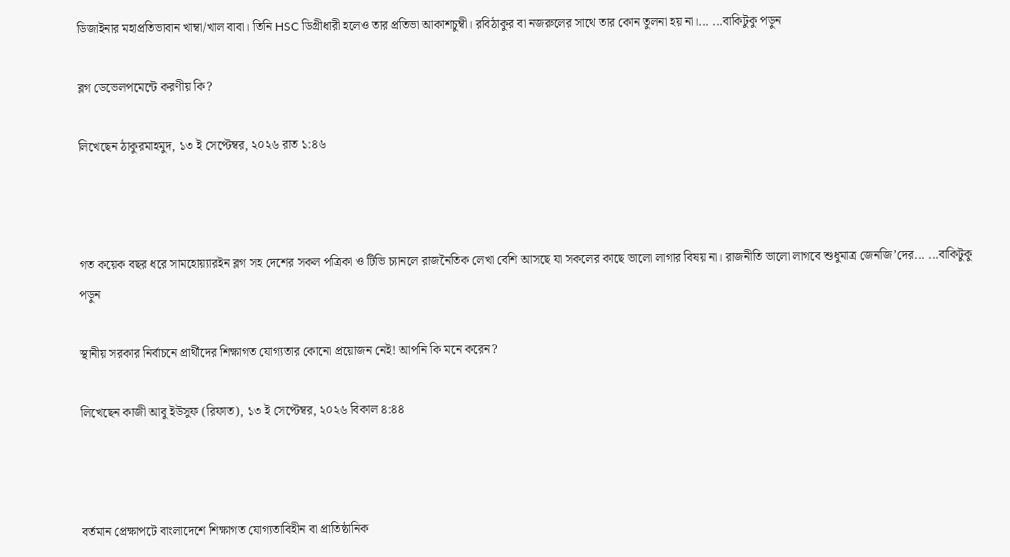ডিজাইনার মহাপ্রতিভাবান খাম্বা/খাল বাবা। তিনি HSC ডিগ্রীধারী হলেও তার প্রতিভা আকাশচুম্বী। রবিঠাকুর বা নজরুলের সাথে তার কোন তুলনা হয় না।... ...বাকিটুকু পড়ুন

ব্লগ ডেভেলপমেন্টে করণীয় কি?

লিখেছেন ঠাকুরমাহমুদ, ১৩ ই সেপ্টেম্বর, ২০২৬ রাত ১:৪৬



গত কয়েক বছর ধরে সামহোয়্যারইন ব্লগ সহ দেশের সকল পত্রিকা ও টিভি চ্যানলে রাজনৈতিক লেখা বেশি আসছে যা সকলের কাছে ভালো লাগার বিষয় না। রাজনীতি ভালো লাগবে শুধুমাত্র জেনজি’দের... ...বাকিটুকু পড়ুন

স্থানীয় সরকার নির্বাচনে প্রার্থীদের শিক্ষাগত যোগ্যতার কোনো প্রয়োজন নেই! আপনি কি মনে করেন?

লিখেছেন কাজী আবু ইউসুফ (রিফাত), ১৩ ই সেপ্টেম্বর, ২০২৬ বিকাল ৪:৪৪



বর্তমান প্রেক্ষাপটে বাংলাদেশে শিক্ষাগত যোগ্যতাবিহীন বা প্রাতিষ্ঠানিক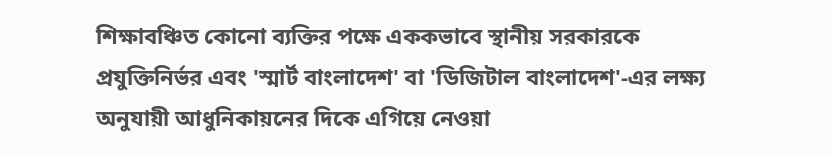শিক্ষাবঞ্চিত কোনো ব্যক্তির পক্ষে এককভাবে স্থানীয় সরকারকে প্রযুক্তিনির্ভর এবং 'স্মার্ট বাংলাদেশ' বা 'ডিজিটাল বাংলাদেশ'-এর লক্ষ্য অনুযায়ী আধুনিকায়নের দিকে এগিয়ে নেওয়া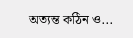অত্যন্ত কঠিন ও...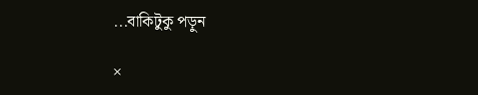...বাকিটুকু পড়ুন

×